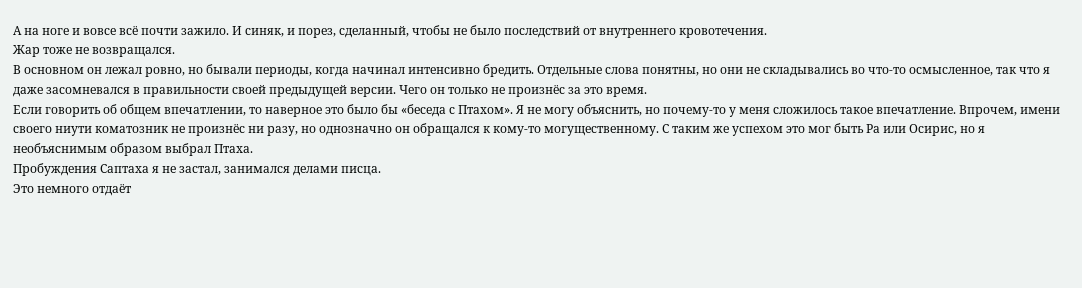А на ноге и вовсе всё почти зажило. И синяк, и порез, сделанный, чтобы не было последствий от внутреннего кровотечения.
Жар тоже не возвращался.
В основном он лежал ровно, но бывали периоды, когда начинал интенсивно бредить. Отдельные слова понятны, но они не складывались во что-то осмысленное, так что я даже засомневался в правильности своей предыдущей версии. Чего он только не произнёс за это время.
Если говорить об общем впечатлении, то наверное это было бы «беседа с Птахом». Я не могу объяснить, но почему-то у меня сложилось такое впечатление. Впрочем, имени своего ниути коматозник не произнёс ни разу, но однозначно он обращался к кому-то могущественному. С таким же успехом это мог быть Ра или Осирис, но я необъяснимым образом выбрал Птаха.
Пробуждения Саптаха я не застал, занимался делами писца.
Это немного отдаёт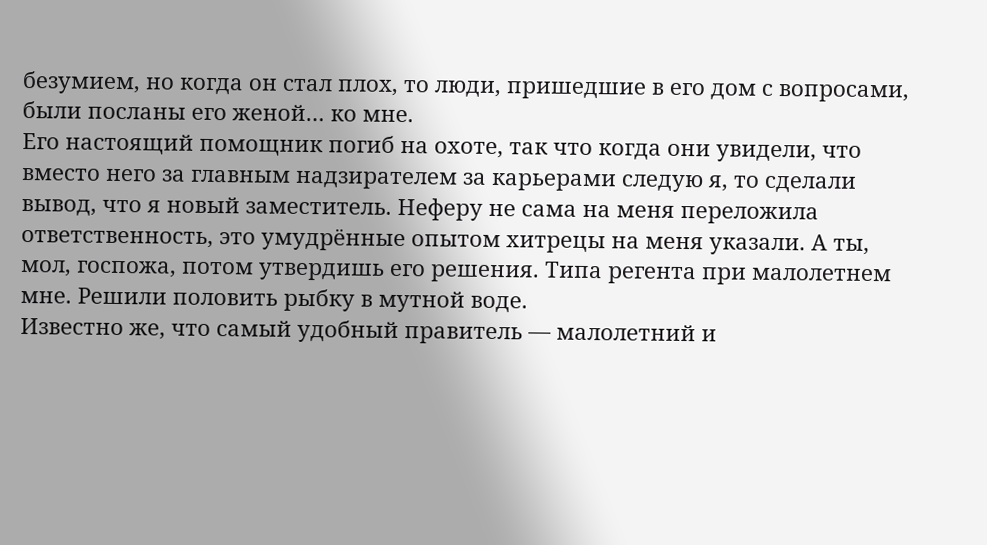безумием, но когда он стал плох, то люди, пришедшие в его дом с вопросами, были посланы его женой… ко мне.
Его настоящий помощник погиб на охоте, так что когда они увидели, что вместо него за главным надзирателем за карьерами следую я, то сделали вывод, что я новый заместитель. Неферу не сама на меня переложила ответственность, это умудрённые опытом хитрецы на меня указали. А ты, мол, госпожа, потом утвердишь его решения. Типа регента при малолетнем мне. Решили половить рыбку в мутной воде.
Известно же, что самый удобный правитель — малолетний и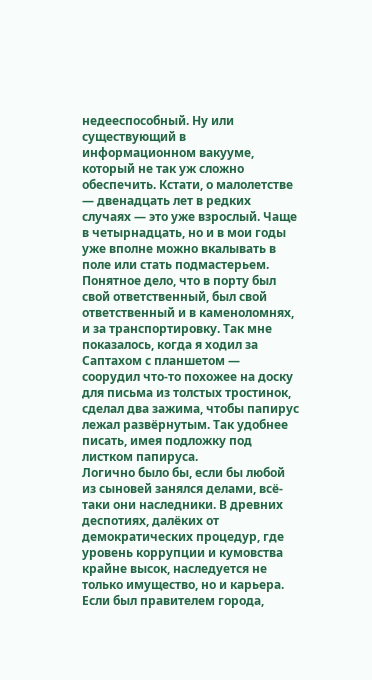недееспособный. Ну или существующий в информационном вакууме, который не так уж сложно обеспечить. Кстати, о малолетстве — двенадцать лет в редких случаях — это уже взрослый. Чаще в четырнадцать, но и в мои годы уже вполне можно вкалывать в поле или стать подмастерьем.
Понятное дело, что в порту был свой ответственный, был свой ответственный и в каменоломнях, и за транспортировку. Так мне показалось, когда я ходил за Саптахом с планшетом — соорудил что-то похожее на доску для письма из толстых тростинок, сделал два зажима, чтобы папирус лежал развёрнутым. Так удобнее писать, имея подложку под листком папируса.
Логично было бы, если бы любой из сыновей занялся делами, всё-таки они наследники. В древних деспотиях, далёких от демократических процедур, где уровень коррупции и кумовства крайне высок, наследуется не только имущество, но и карьера. Если был правителем города,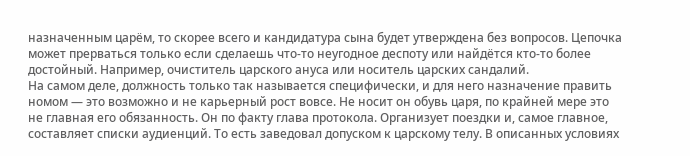назначенным царём, то скорее всего и кандидатура сына будет утверждена без вопросов. Цепочка может прерваться только если сделаешь что-то неугодное деспоту или найдётся кто-то более достойный. Например, очиститель царского ануса или носитель царских сандалий.
На самом деле, должность только так называется специфически, и для него назначение править номом — это возможно и не карьерный рост вовсе. Не носит он обувь царя, по крайней мере это не главная его обязанность. Он по факту глава протокола. Организует поездки и, самое главное, составляет списки аудиенций. То есть заведовал допуском к царскому телу. В описанных условиях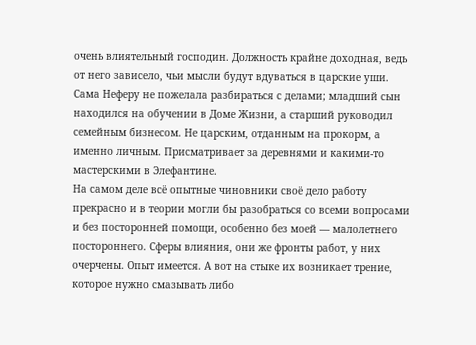очень влиятельный господин. Должность крайне доходная, ведь от него зависело, чьи мысли будут вдуваться в царские уши.
Сама Неферу не пожелала разбираться с делами; младший сын находился на обучении в Доме Жизни, а старший руководил семейным бизнесом. Не царским, отданным на прокорм, а именно личным. Присматривает за деревнями и какими-то мастерскими в Элефантине.
На самом деле всё опытные чиновники своё дело работу прекрасно и в теории могли бы разобраться со всеми вопросами и без посторонней помощи, особенно без моей — малолетнего постороннего. Сферы влияния, они же фронты работ, у них очерчены. Опыт имеется. А вот на стыке их возникает трение, которое нужно смазывать либо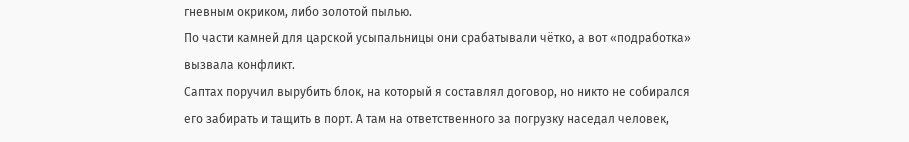гневным окриком, либо золотой пылью.
По части камней для царской усыпальницы они срабатывали чётко, а вот «подработка» вызвала конфликт.
Саптах поручил вырубить блок, на который я составлял договор, но никто не собирался его забирать и тащить в порт. А там на ответственного за погрузку наседал человек,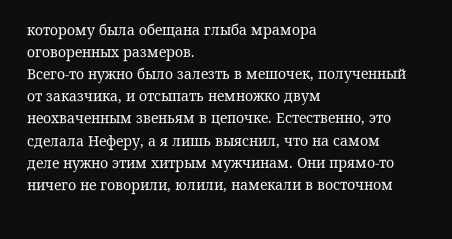которому была обещана глыба мрамора оговоренных размеров.
Всего-то нужно было залезть в мешочек, полученный от заказчика, и отсыпать немножко двум неохваченным звеньям в цепочке. Естественно, это сделала Неферу, а я лишь выяснил, что на самом деле нужно этим хитрым мужчинам. Они прямо-то ничего не говорили, юлили, намекали в восточном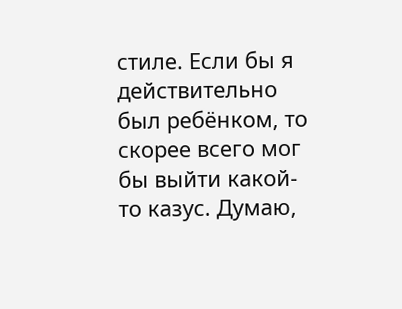стиле. Если бы я действительно был ребёнком, то скорее всего мог бы выйти какой-то казус. Думаю,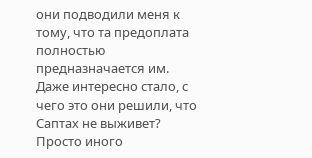они подводили меня к тому, что та предоплата полностью предназначается им.
Даже интересно стало, с чего это они решили, что Саптах не выживет? Просто иного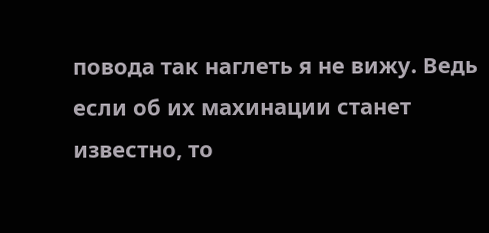повода так наглеть я не вижу. Ведь если об их махинации станет известно, то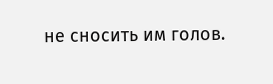не сносить им голов.